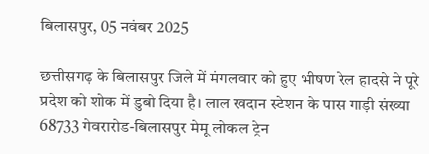बिलासपुर, 05 नवंबर 2025

छत्तीसगढ़ के बिलासपुर जिले में मंगलवार को हुए भीषण रेल हादसे ने पूरे प्रदेश को शोक में डुबो दिया है। लाल खदान स्टेशन के पास गाड़ी संख्या 68733 गेवरारोड-बिलासपुर मेमू लोकल ट्रेन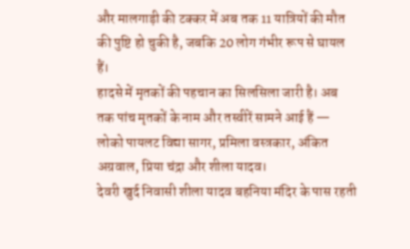और मालगाड़ी की टक्कर में अब तक 11 यात्रियों की मौत की पुष्टि हो चुकी है, जबकि 20 लोग गंभीर रूप से घायल हैं।
हादसे में मृतकों की पहचान का सिलसिला जारी है। अब तक पांच मृतकों के नाम और तस्वीरें सामने आई हैं — लोको पायलट विद्या सागर, प्रमिला वस्त्रकार, अंकित अग्रवाल, प्रिया चंद्रा और शीला यादव।
देवरी खुर्द निवासी शीला यादव बहनिया मंदिर के पास रहती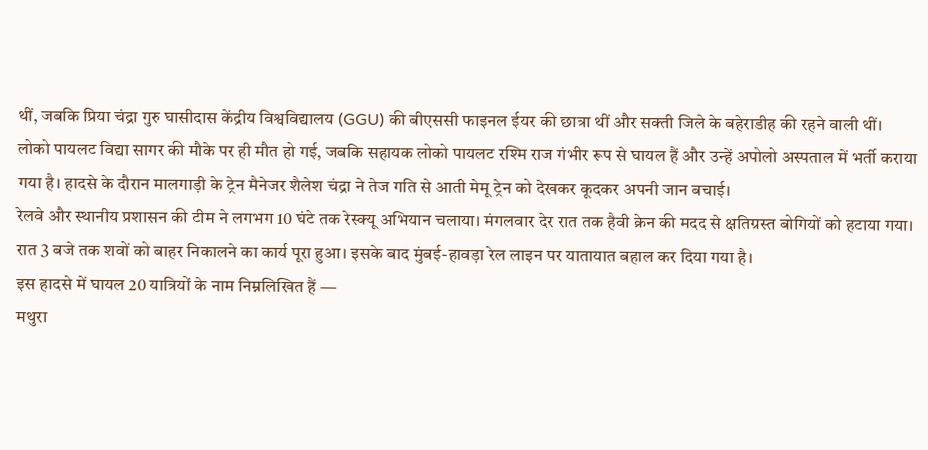थीं, जबकि प्रिया चंद्रा गुरु घासीदास केंद्रीय विश्वविद्यालय (GGU) की बीएससी फाइनल ईयर की छात्रा थीं और सक्ती जिले के बहेराडीह की रहने वाली थीं।
लोको पायलट विद्या सागर की मौके पर ही मौत हो गई, जबकि सहायक लोको पायलट रश्मि राज गंभीर रूप से घायल हैं और उन्हें अपोलो अस्पताल में भर्ती कराया गया है। हादसे के दौरान मालगाड़ी के ट्रेन मैनेजर शैलेश चंद्रा ने तेज गति से आती मेमू ट्रेन को देखकर कूदकर अपनी जान बचाई।
रेलवे और स्थानीय प्रशासन की टीम ने लगभग 10 घंटे तक रेस्क्यू अभियान चलाया। मंगलवार देर रात तक हैवी क्रेन की मदद से क्षतिग्रस्त बोगियों को हटाया गया। रात 3 बजे तक शवों को बाहर निकालने का कार्य पूरा हुआ। इसके बाद मुंबई-हावड़ा रेल लाइन पर यातायात बहाल कर दिया गया है।
इस हादसे में घायल 20 यात्रियों के नाम निम्नलिखित हैं —
मथुरा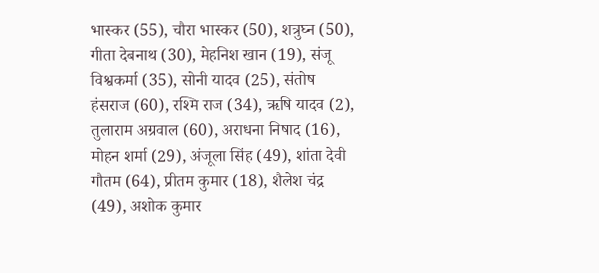भास्कर (55), चौरा भास्कर (50), शत्रुघ्न (50), गीता देबनाथ (30), मेहनिश खान (19), संजू विश्वकर्मा (35), सोनी यादव (25), संतोष हंसराज (60), रश्मि राज (34), ऋषि यादव (2), तुलाराम अग्रवाल (60), अराधना निषाद (16), मोहन शर्मा (29), अंजूला सिंह (49), शांता देवी गौतम (64), प्रीतम कुमार (18), शैलेश चंद्र (49), अशोक कुमार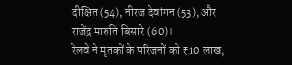दीक्षित (54), नीरज देवांगन (53), और राजेंद्र मारुति बिसारे (60)।
रेलवे ने मृतकों के परिजनों को ₹10 लाख,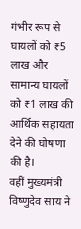गंभीर रूप से घायलों को ₹5 लाख और सामान्य घायलों को ₹1 लाख की आर्थिक सहायता देने की घोषणा की है।
वहीं मुख्यमंत्री विष्णुदेव साय ने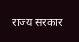राज्य सरकार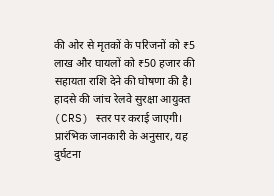की ओर से मृतकों के परिजनों को ₹5 लाख और घायलों को ₹50 हजार की सहायता राशि देने की घोषणा की है।
हादसे की जांच रेलवे सुरक्षा आयुक्त (CRS) स्तर पर कराई जाएगी। प्रारंभिक जानकारी के अनुसार, यह दुर्घटना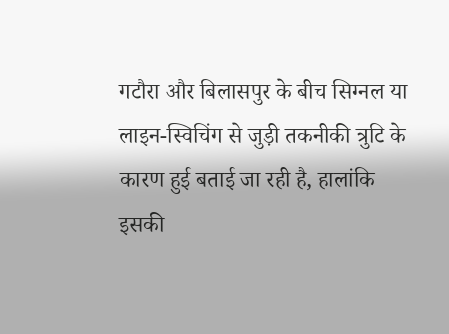गटौरा और बिलासपुर के बीच सिग्नल या लाइन-स्विचिंग से जुड़ी तकनीकी त्रुटि के कारण हुई बताई जा रही है, हालांकि इसकी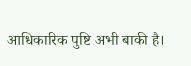आधिकारिक पुष्टि अभी बाकी है।